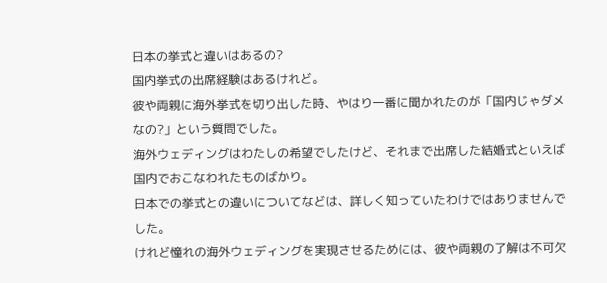日本の挙式と違いはあるの?
国内挙式の出席経験はあるけれど。
彼や両親に海外挙式を切り出した時、やはり一番に聞かれたのが「国内じゃダメなの?」という質問でした。
海外ウェディングはわたしの希望でしたけど、それまで出席した結婚式といえば国内でおこなわれたものばかり。
日本での挙式との違いについてなどは、詳しく知っていたわけではありませんでした。
けれど憧れの海外ウェディングを実現させるためには、彼や両親の了解は不可欠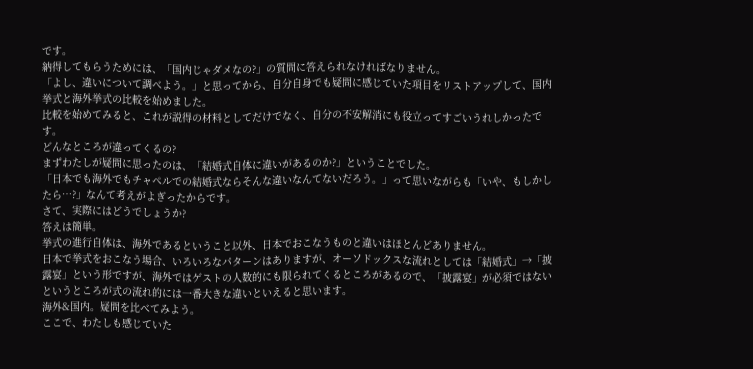です。
納得してもらうためには、「国内じゃダメなの?」の質問に答えられなければなりません。
「よし、違いについて調べよう。」と思ってから、自分自身でも疑問に感じていた項目をリストアップして、国内挙式と海外挙式の比較を始めました。
比較を始めてみると、これが説得の材料としてだけでなく、自分の不安解消にも役立ってすごいうれしかったです。
どんなところが違ってくるの?
まずわたしが疑問に思ったのは、「結婚式自体に違いがあるのか?」ということでした。
「日本でも海外でもチャペルでの結婚式ならそんな違いなんてないだろう。」って思いながらも「いや、もしかしたら…?」なんて考えがよぎったからです。
さて、実際にはどうでしょうか?
答えは簡単。
挙式の進行自体は、海外であるということ以外、日本でおこなうものと違いはほとんどありません。
日本で挙式をおこなう場合、いろいろなパターンはありますが、オーソドックスな流れとしては「結婚式」→「披露宴」という形ですが、海外ではゲストの人数的にも限られてくるところがあるので、「披露宴」が必須ではないというところが式の流れ的には一番大きな違いといえると思います。
海外&国内。疑問を比べてみよう。
ここで、わたしも感じていた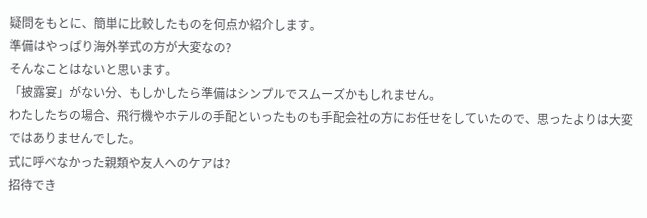疑問をもとに、簡単に比較したものを何点か紹介します。
準備はやっぱり海外挙式の方が大変なの?
そんなことはないと思います。
「披露宴」がない分、もしかしたら準備はシンプルでスムーズかもしれません。
わたしたちの場合、飛行機やホテルの手配といったものも手配会社の方にお任せをしていたので、思ったよりは大変ではありませんでした。
式に呼べなかった親類や友人へのケアは?
招待でき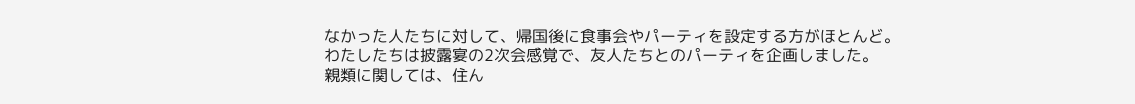なかった人たちに対して、帰国後に食事会やパーティを設定する方がほとんど。
わたしたちは披露宴の2次会感覚で、友人たちとのパーティを企画しました。
親類に関しては、住ん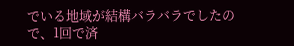でいる地域が結構バラバラでしたので、1回で済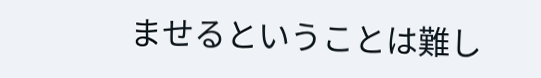ませるということは難し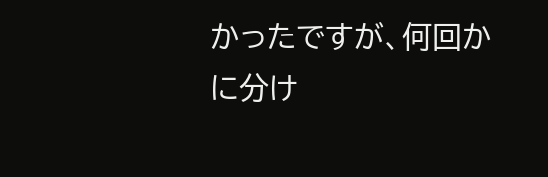かったですが、何回かに分け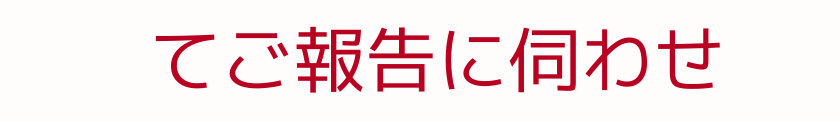てご報告に伺わせ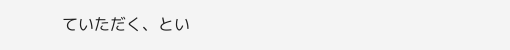ていただく、とい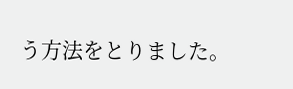う方法をとりました。